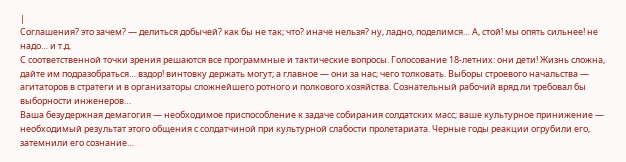|
Соглашения? это зачем? — делиться добычей? как бы не так; что? иначе нельзя? ну, ладно, поделимся… А, стой! мы опять сильнее! не надо… и т.д.
С соответственной точки зрения решаются все программные и тактические вопросы. Голосование 18-летних: они дети! Жизнь сложна, дайте им подразобраться… вздор! винтовку держать могут; а главное — они за нас; чего толковать. Выборы строевого начальства — агитаторов в стратеги и в организаторы сложнейшего ротного и полкового хозяйства. Сознательный рабочий вряд ли требовал бы выборности инженеров…
Ваша безудержная демагогия — необходимое приспособление к задаче собирания солдатских масс; ваше культурное принижение — необходимый результат этого общения с солдатчиной при культурной слабости пролетариата. Черные годы реакции огрубили его, затемнили его сознание…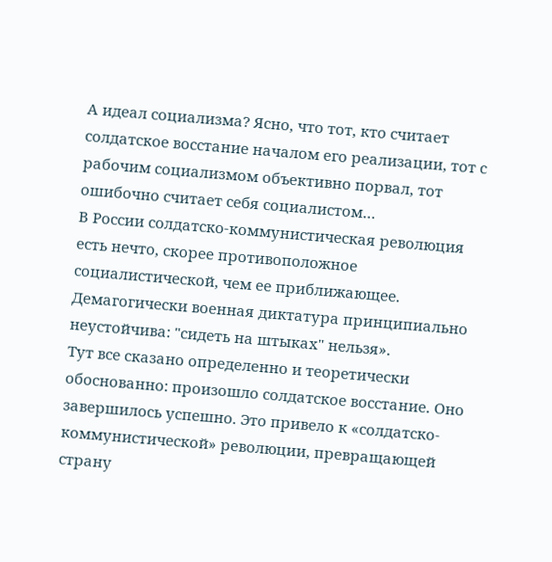А идеал социализма? Ясно, что тот, кто считает солдатское восстание началом его реализации, тот с рабочим социализмом объективно порвал, тот ошибочно считает себя социалистом…
В России солдатско-коммунистическая революция есть нечто, скорее противоположное социалистической, чем ее приближающее. Демагогически военная диктатура принципиально неустойчива: "сидеть на штыках" нельзя».
Тут все сказано определенно и теоретически обоснованно: произошло солдатское восстание. Оно завершилось успешно. Это привело к «солдатско-коммунистической» революции, превращающей страну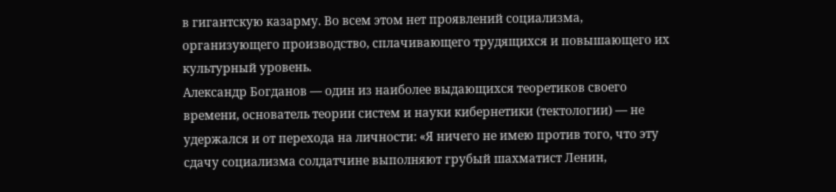в гигантскую казарму. Во всем этом нет проявлений социализма, организующего производство, сплачивающего трудящихся и повышающего их культурный уровень.
Александр Богданов — один из наиболее выдающихся теоретиков своего времени, основатель теории систем и науки кибернетики (тектологии) — не удержался и от перехода на личности: «Я ничего не имею против того, что эту сдачу социализма солдатчине выполняют грубый шахматист Ленин,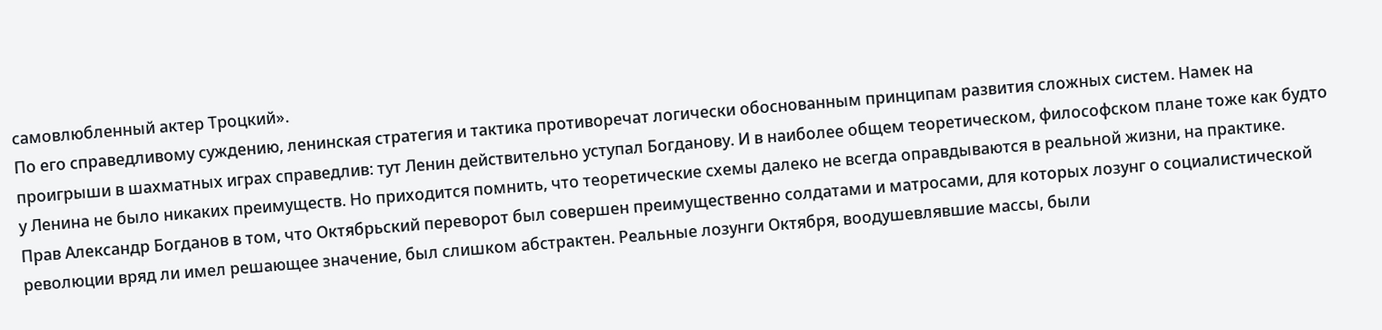самовлюбленный актер Троцкий».
По его справедливому суждению, ленинская стратегия и тактика противоречат логически обоснованным принципам развития сложных систем. Намек на проигрыши в шахматных играх справедлив: тут Ленин действительно уступал Богданову. И в наиболее общем теоретическом, философском плане тоже как будто у Ленина не было никаких преимуществ. Но приходится помнить, что теоретические схемы далеко не всегда оправдываются в реальной жизни, на практике.
Прав Александр Богданов в том, что Октябрьский переворот был совершен преимущественно солдатами и матросами, для которых лозунг о социалистической революции вряд ли имел решающее значение, был слишком абстрактен. Реальные лозунги Октября, воодушевлявшие массы, были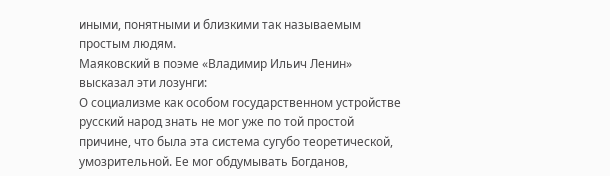иными, понятными и близкими так называемым простым людям.
Маяковский в поэме «Владимир Ильич Ленин» высказал эти лозунги:
О социализме как особом государственном устройстве русский народ знать не мог уже по той простой причине, что была эта система сугубо теоретической, умозрительной. Ее мог обдумывать Богданов,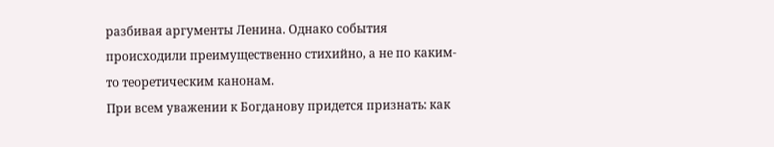разбивая аргументы Ленина. Однако события происходили преимущественно стихийно, а не по каким-то теоретическим канонам.
При всем уважении к Богданову придется признать: как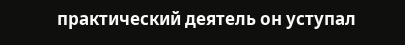практический деятель он уступал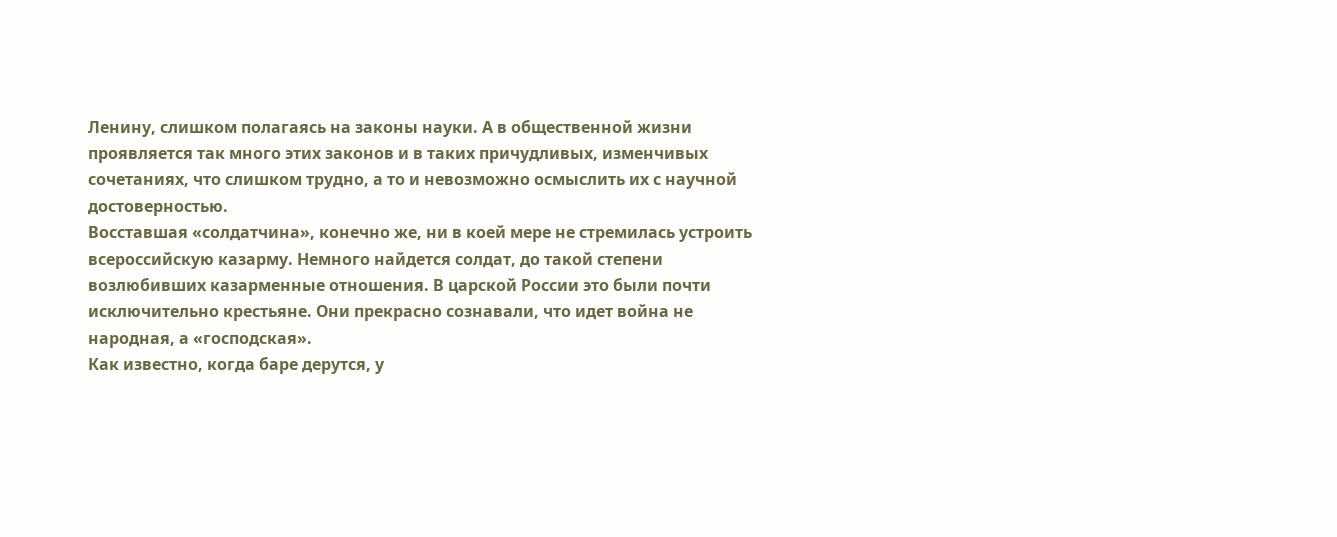Ленину, слишком полагаясь на законы науки. А в общественной жизни проявляется так много этих законов и в таких причудливых, изменчивых сочетаниях, что слишком трудно, а то и невозможно осмыслить их с научной достоверностью.
Восставшая «солдатчина», конечно же, ни в коей мере не стремилась устроить всероссийскую казарму. Немного найдется солдат, до такой степени возлюбивших казарменные отношения. В царской России это были почти исключительно крестьяне. Они прекрасно сознавали, что идет война не народная, а «господская».
Как известно, когда баре дерутся, у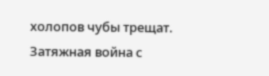холопов чубы трещат. Затяжная война с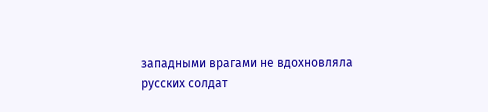западными врагами не вдохновляла русских солдат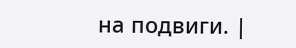на подвиги. |